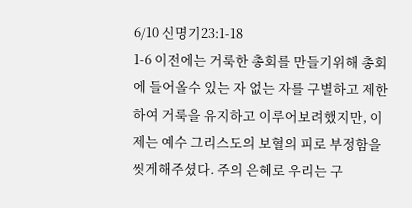6/10 신명기23:1-18
1-6 이전에는 거룩한 총회를 만들기위해 총회에 들어올수 있는 자 없는 자를 구별하고 제한하여 거룩을 유지하고 이루어보려했지만, 이제는 예수 그리스도의 보혈의 피로 부정함을 씻게해주셨다. 주의 은혜로 우리는 구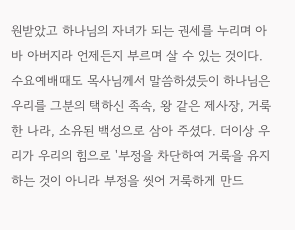원받았고 하나님의 자녀가 되는 권세를 누리며 아바 아버지라 언제든지 부르며 살 수 있는 것이다. 수요예배때도 목사님께서 말씀하셨듯이 하나님은 우리를 그분의 택하신 족속, 왕 같은 제사장, 거룩한 나라, 소유된 백성으로 삼아 주셨다. 더이상 우리가 우리의 힘으로 '부정을 차단하여 거룩을 유지하는 것이 아니라 부정을 씻어 거룩하게 만드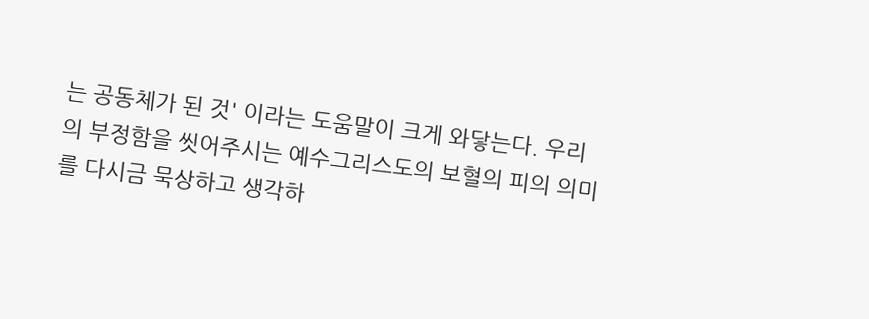는 공동체가 된 것' 이라는 도움말이 크게 와닿는다. 우리의 부정함을 씻어주시는 예수그리스도의 보혈의 피의 의미를 다시금 묵상하고 생각하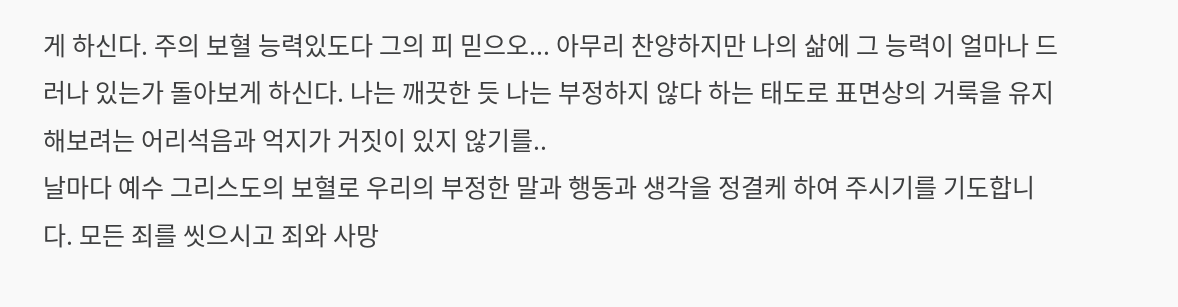게 하신다. 주의 보혈 능력있도다 그의 피 믿으오... 아무리 찬양하지만 나의 삶에 그 능력이 얼마나 드러나 있는가 돌아보게 하신다. 나는 깨끗한 듯 나는 부정하지 않다 하는 태도로 표면상의 거룩을 유지해보려는 어리석음과 억지가 거짓이 있지 않기를..
날마다 예수 그리스도의 보혈로 우리의 부정한 말과 행동과 생각을 정결케 하여 주시기를 기도합니다. 모든 죄를 씻으시고 죄와 사망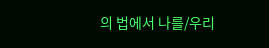의 법에서 나를/우리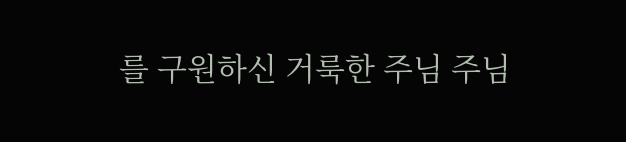를 구원하신 거룩한 주님 주님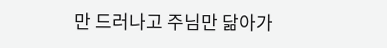만 드러나고 주님만 닮아가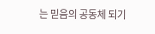는 믿음의 공동체 되기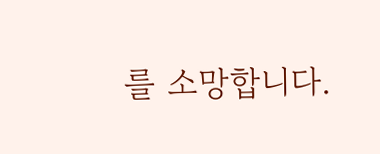를 소망합니다.